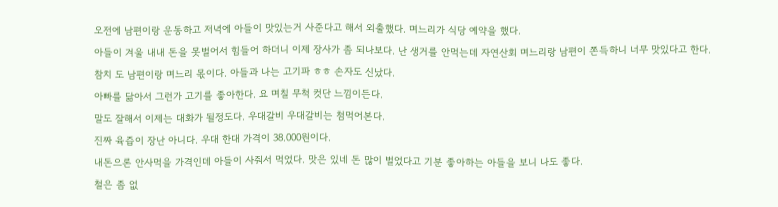오전에 남편이랑 운동하고 저녁에 아들이 맛있는거 사준다고 해서 외출했다. 며느리가 식당 예약을 했다.
아들이 겨울 내내 돈을 못벌어서 힘들어 하더니 이제 장사가 좀 되나보다. 난 생거를 안먹는데 자연산회 며느리랑 남편이 쫀득하니 너무 맛있다고 한다.
참치 도 남편이랑 며느리 몫이다. 아들과 나는 고기파 ㅎㅎ 손자도 신났다.
아빠를 닮아서 그런가 고기를 좋아한다. 요 며칠 무척 컷단 느낌이든다.
말도 잘해서 이제는 대화가 될정도다. 우대갈비 우대갈비는 첨먹어본다.
진짜 육즙이 장난 아니다. 우대 한대 가격이 38.000원이다.
내돈으론 안사먹을 가격인데 아들이 사줘서 먹었다. 맛은 있네 돈 많이 벌었다고 기분 좋아하는 아들을 보니 나도 좋다.
철은 좀 없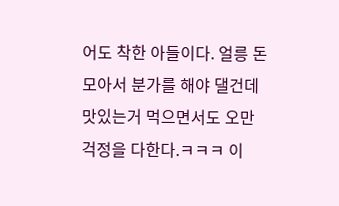어도 착한 아들이다. 얼릉 돈 모아서 분가를 해야 댈건데 맛있는거 먹으면서도 오만 걱정을 다한다.ㅋㅋㅋ 이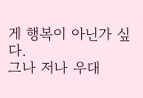게 행복이 아닌가 싶다.
그나 저나 우대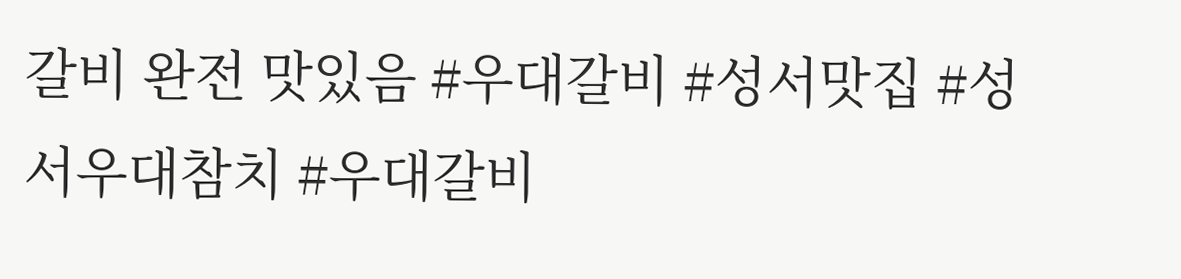갈비 완전 맛있음 #우대갈비 #성서맛집 #성서우대참치 #우대갈비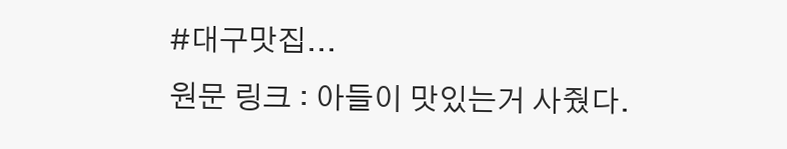#대구맛집...
원문 링크 : 아들이 맛있는거 사줬다.